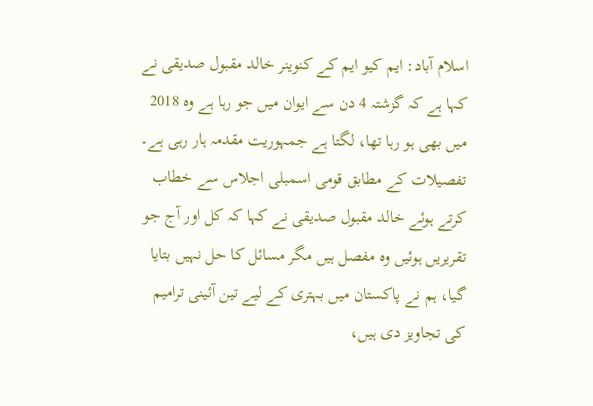اسلام آباد: ایم کیو ایم کے کنوینر خالد مقبول صدیقی نے کہا ہے کہ گزشتہ 4 دن سے ایوان میں جو رہا ہے وہ 2018 میں بھی ہو رہا تھا، لگتا ہے جمہوریت مقدمہ ہار رہی ہے۔
تفصیلات کے مطابق قومی اسمبلی اجلاس سے خطاب کرتے ہوئے خالد مقبول صدیقی نے کہا کہ کل اور آج جو تقریریں ہوئیں وہ مفصل ہیں مگر مسائل کا حل نہیں بتایا گیا، ہم نے پاکستان میں بہتری کے لیے تین آئینی ترامیم کی تجاویز دی ہیں،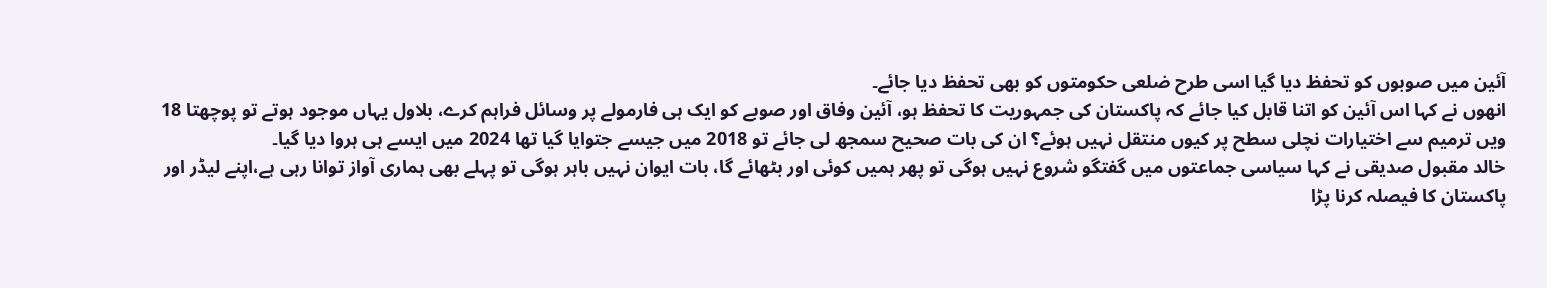آئین میں صوبوں کو تحفظ دیا گیا اسی طرح ضلعی حکومتوں کو بھی تحفظ دیا جائے۔
انھوں نے کہا اس آئین کو اتنا قابل کیا جائے کہ پاکستان کی جمہوریت کا تحفظ ہو، آئین وفاق اور صوبے کو ایک ہی فارمولے پر وسائل فراہم کرے، بلاول یہاں موجود ہوتے تو پوچھتا 18 ویں ترمیم سے اختیارات نچلی سطح پر کیوں منتقل نہیں ہوئے؟ ان کی بات صحیح سمجھ لی جائے تو 2018 میں جیسے جتوایا گیا تھا 2024 میں ایسے ہی ہروا دیا گیا۔
خالد مقبول صدیقی نے کہا سیاسی جماعتوں میں گفتگو شروع نہیں ہوگی تو پھر ہمیں کوئی اور بٹھائے گا، بات ایوان نہیں باہر ہوگی تو پہلے بھی ہماری آواز توانا رہی ہے،اپنے لیڈر اور پاکستان کا فیصلہ کرنا پڑا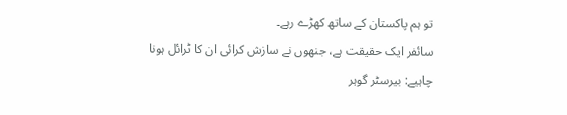تو ہم پاکستان کے ساتھ کھڑے رہے۔
سائفر ایک حقیقت ہے، جنھوں نے سازش کرائی ان کا ٹرائل ہونا چاہیے: بیرسٹر گوہر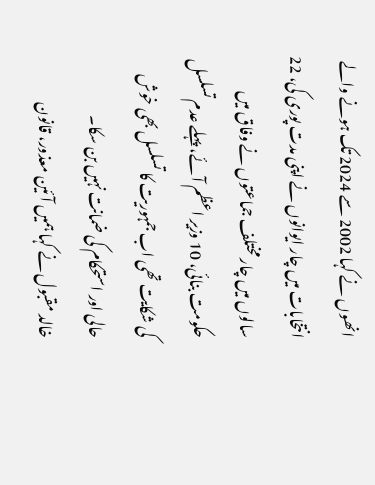انھوں نے کہا 2002 سے 2024 تک ہونے والے انتخابات میں چار ایوانوں نے اپنی مدت پوری کی، 22 سالوں میں چار مختلف جماعتوں نے وفاق میں حکومت بنائی، 10 وزیر اعظم آئے، پہلے عدم تسلسل کی شکایت تھی اب جمہوریت کا تسلسل بھی خوش حالی اور استحکام کی ضمانت نہیں بن سکا۔
خالد مقبول نے کہا ہمیں آئین معذور، قانون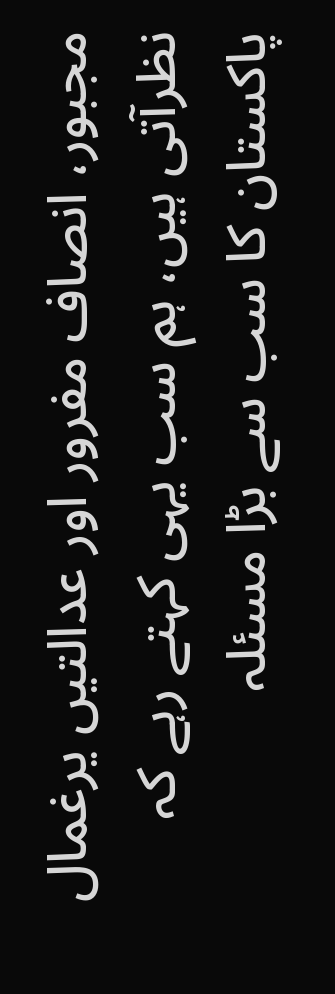مجبور، انصاف مفرور اور عدالتیں یرغمال نظرآتی ہیں، ہم سب یہی کہتے رہے کہ پاکستان کا سب سے بڑا مسئلہ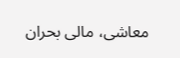معاشی، مالی بحران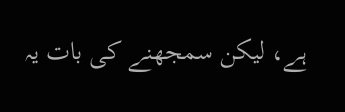ہے، لیکن سمجھنے کی بات یہ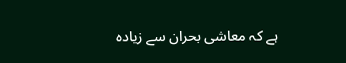ہے کہ معاشی بحران سے زیادہ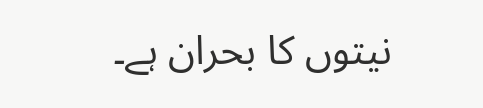نیتوں کا بحران ہے۔